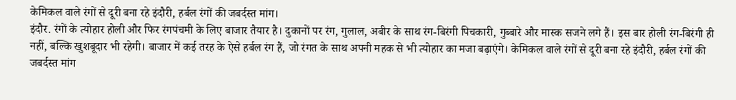केमिकल वाले रंगों से दूरी बना रहे इंदौरी, हर्बल रंगों की जबर्दस्त मांग।
इंदौर. रंगों के त्योहार होली और फिर रंगपंचमी के लिए बाजार तैयार है। दुकानों पर रंग, गुलाल, अबीर के साथ रंग-बिरंगी पिचकारी, गुब्बारे और मास्क सजने लगे हैं। इस बार होली रंग-बिरंगी ही नहीं, बल्कि खुशबूदार भी रहेगी। बाजार में कई तरह के ऐसे हर्बल रंग हैं, जो रंगत के साथ अपनी महक से भी त्योहार का मजा बढ़ाएंगे। केमिकल वाले रंगों से दूरी बना रहे इंदौरी, हर्बल रंगों की जबर्दस्त मांग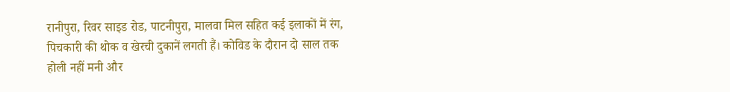रानीपुरा, रिवर साइड रोड, पाटनीपुरा, मालवा मिल सहित कई इलाकों में रंग, पिचकारी की थोक व खेरची दुकानें लगती हैं। कोविड के दौरान दो साल तक होली नहीं मनी और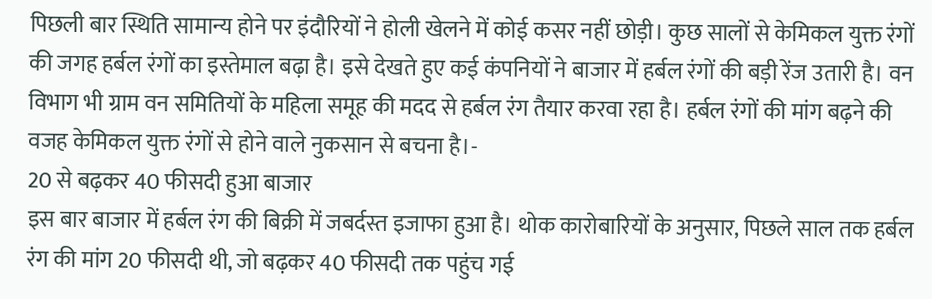पिछली बार स्थिति सामान्य होने पर इंदौरियों ने होली खेलने में कोई कसर नहीं छोड़ी। कुछ सालों से केमिकल युक्त रंगों की जगह हर्बल रंगों का इस्तेमाल बढ़ा है। इसे देखते हुए कई कंपनियों ने बाजार में हर्बल रंगों की बड़ी रेंज उतारी है। वन विभाग भी ग्राम वन समितियों के महिला समूह की मदद से हर्बल रंग तैयार करवा रहा है। हर्बल रंगों की मांग बढ़ने की वजह केमिकल युक्त रंगों से होने वाले नुकसान से बचना है।-
20 से बढ़कर 40 फीसदी हुआ बाजार
इस बार बाजार में हर्बल रंग की बिक्री में जबर्दस्त इजाफा हुआ है। थोक कारोबारियों के अनुसार, पिछले साल तक हर्बल रंग की मांग 20 फीसदी थी, जो बढ़कर 40 फीसदी तक पहुंच गई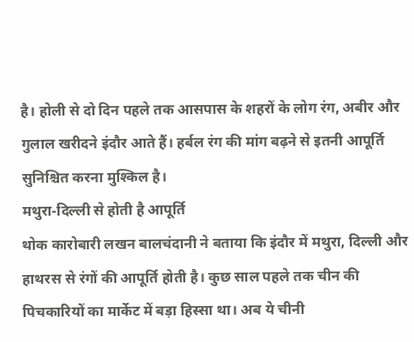है। होली से दो दिन पहले तक आसपास के शहरों के लोग रंग, अबीर और गुलाल खरीदने इंदौर आते हैं। हर्बल रंग की मांग बढ़ने से इतनी आपूर्ति सुनिश्चित करना मुश्किल है।
मथुरा-दिल्ली से होती है आपूर्ति
थोक कारोबारी लखन बालचंदानी ने बताया कि इंदौर में मथुरा, दिल्ली और हाथरस से रंगों की आपूर्ति होती है। कुछ साल पहले तक चीन की पिचकारियों का मार्केट में बड़ा हिस्सा था। अब ये चीनी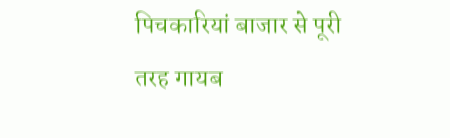पिचकारियां बाजार से पूरी तरह गायब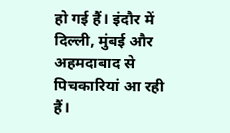हो गई हैं। इंदौर में दिल्ली, मुंबई और अहमदाबाद से पिचकारियां आ रही हैं।